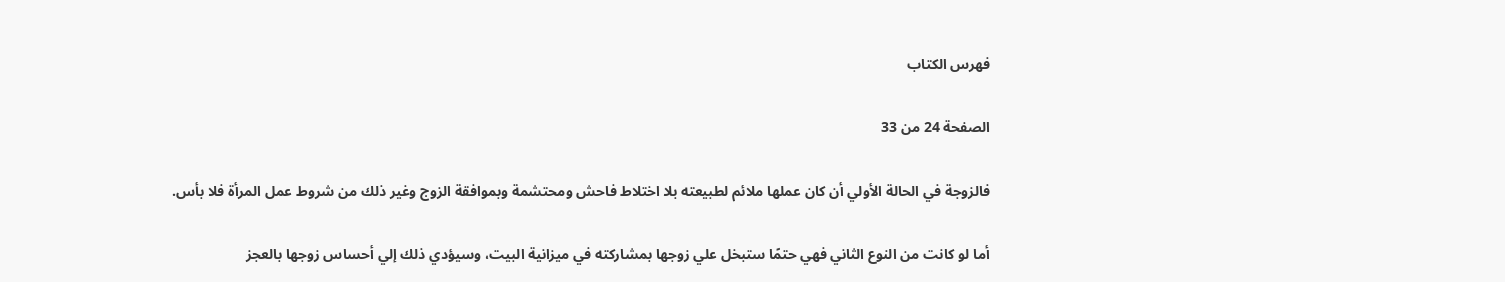فهرس الكتاب

الصفحة 24 من 33

فالزوجة في الحالة الأولي أن كان عملها ملائم لطبيعته بلا اختلاط فاحش ومحتشمة وبموافقة الزوج وغير ذلك من شروط عمل المرأة فلا بأس.

أما لو كانت من النوع الثاني فهي حتمًا ستبخل علي زوجها بمشاركته في ميزانية البيت، وسيؤدي ذلك إلي أحساس زوجها بالعجز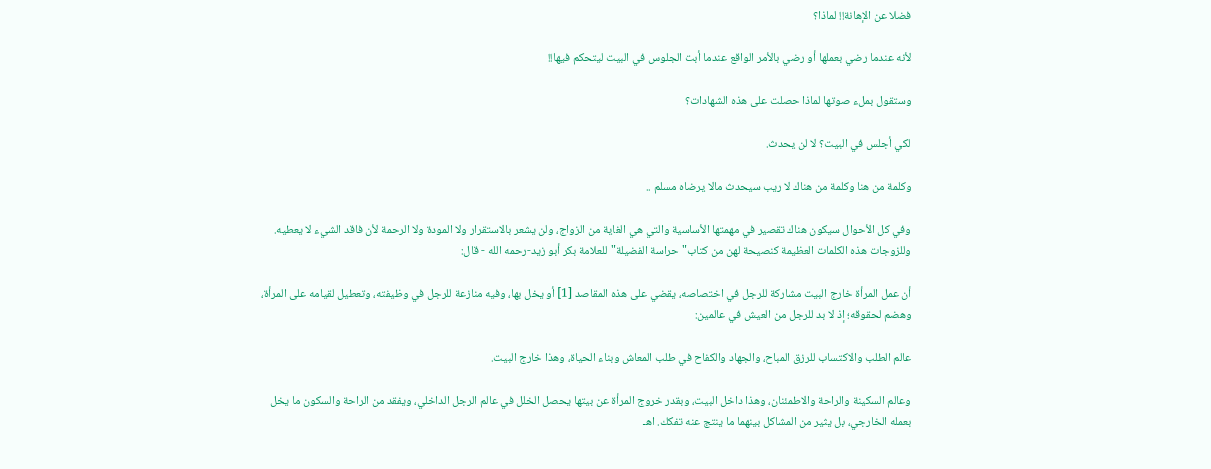فضلا عن الإهانة!! لماذا؟

لأنه عندما رضي بعملها أو رضي بالأمر الواقع عندما أبت الجلوس في البيت ليتحكم فيها!!

وستقول بملء صوتها لماذا حصلت على هذه الشهادات؟

لكي أجلس في البيت؟ لا لن يحدث.

وكلمة من هنا وكلمة من هناك لا ريب سيحدث مالا يرضاه مسلم ..

وفي كل الأحوال سيكون هناك تقصير في مهمتها الأساسية والتي هي الغاية من الزواج، ولن يشعر بالاستقرار ولا المودة ولا الرحمة لأن فاقد الشيء لا يعطيه. وللزوجات هذه الكلمات العظيمة كنصيحة لهن من كتاب"حراسة الفضيلة"للعلامة بكر أبو زيد-رحمه الله - قال:

أن عمل المرأة خارج البيت مشاركة للرجل في اختصاصه، يقضي على هذه المقاصد [1] أو يخل بها، وفيه منازعة للرجل في وظيفته، وتعطيل لقيامه على المرأة، وهضم لحقوقه؛ إذ لا بد للرجل من العيش في عالمين:

عالم الطلب والاكتساب للرزق المباح، والجهاد والكفاح في طلب المعاش وبناء الحياة، وهذا خارج البيت.

وعالم السكينة والراحة والاطمئنان، وهذا داخل البيت، وبقدر خروج المرأة عن بيتها يحصل الخلل في عالم الرجل الداخلي، ويفقد من الراحة والسكون ما يخل بعمله الخارجي، بل يثير من المشاكل بينهما ما ينتج عنه تفكك. اهـ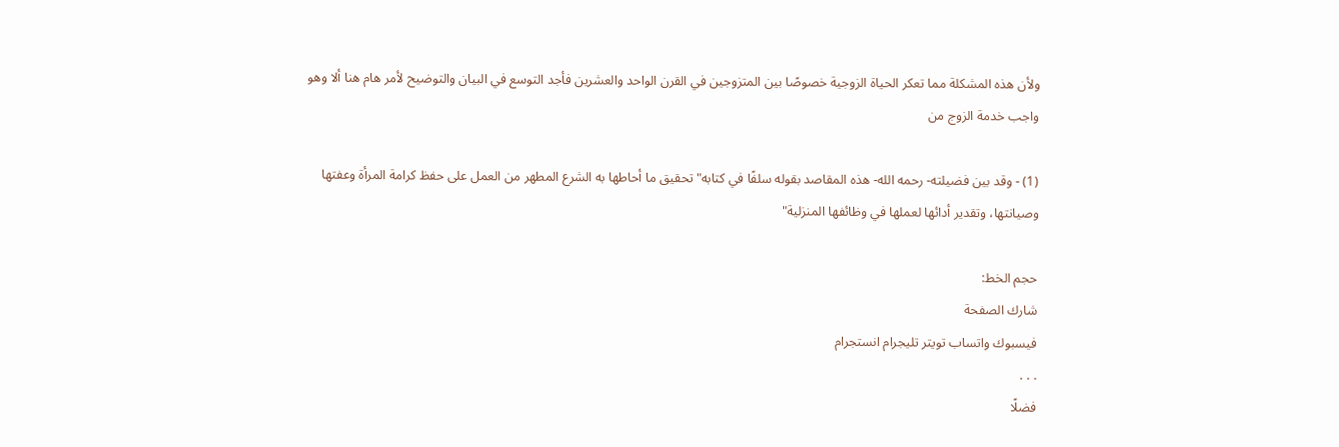ولأن هذه المشكلة مما تعكر الحياة الزوجية خصوصًا بين المتزوجين في القرن الواحد والعشرين فأجد التوسع في البيان والتوضيح لأمر هام هنا ألا وهو واجب خدمة الزوج من

(1) - وقد بين فضيلته- رحمه الله- هذه المقاصد بقوله سلفًا في كتابه"تحقيق ما أحاطها به الشرع المطهر من العمل على حفظ كرامة المرأة وعفتها وصيانتها، وتقدير أدائها لعملها في وظائفها المنزلية"

حجم الخط:
شارك الصفحة
فيسبوك واتساب تويتر تليجرام انستجرام
. . .
فضلًا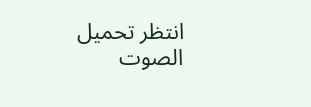انتظر تحميل الصوت